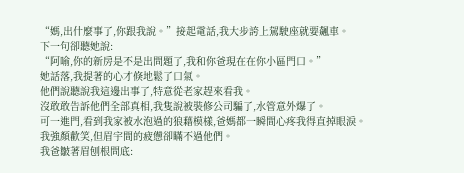“媽,出什麼事了,你跟我說。”接起電話,我大步誇上駕駛座就要飆車。
下一句卻聽她說:
“阿喻,你的新房是不是出問題了,我和你爸現在在你小區門口。”
她話落,我提著的心才倏地鬆了口氣。
他們說聽說我這邊出事了,特意從老家趕來看我。
沒敢敢告訴他們全部真相,我隻說被裝修公司騙了,水管意外爆了。
可一進門,看到我家被水泡過的狼藉模樣,爸媽都一瞬間心疼我得直掉眼淚。
我強顏歡笑,但眉宇間的疲憊卻瞞不過他們。
我爸皺著眉刨根問底: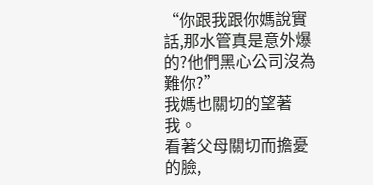“你跟我跟你媽說實話,那水管真是意外爆的?他們黑心公司沒為難你?”
我媽也關切的望著我。
看著父母關切而擔憂的臉,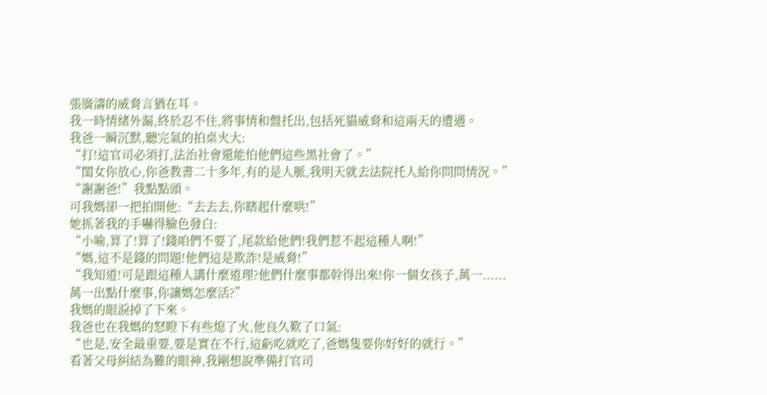張廣濤的威脅言猶在耳。
我一時情緒外漏,終於忍不住,將事情和盤托出,包括死貓威脅和這兩天的遭遇。
我爸一瞬沉默,聽完氣的拍桌火大:
“打!這官司必須打,法治社會還能怕他們這些黑社會了。”
“閨女你放心,你爸教書二十多年,有的是人脈,我明天就去法院托人給你問問情況。”
“謝謝爸!”我點點頭。
可我媽卻一把拍開他:“去去去,你瞎起什麼哄!”
她抓著我的手嚇得臉色發白:
“小喻,算了!算了!錢咱們不要了,尾款給他們!我們惹不起這種人啊!”
“媽,這不是錢的問題!他們這是欺詐!是威脅!”
“我知道!可是跟這種人講什麼道理?他們什麼事都幹得出來!你一個女孩子,萬一......萬一出點什麼事,你讓媽怎麼活?”
我媽的眼淚掉了下來。
我爸也在我媽的怒瞪下有些熄了火,他良久歎了口氣:
“也是,安全最重要,要是實在不行,這虧吃就吃了,爸媽隻要你好好的就行。”
看著父母糾結為難的眼神,我剛想說準備打官司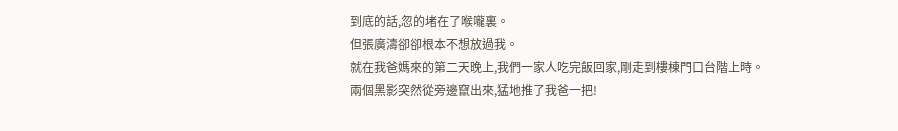到底的話,忽的堵在了喉嚨裏。
但張廣濤卻卻根本不想放過我。
就在我爸媽來的第二天晚上,我們一家人吃完飯回家,剛走到樓棟門口台階上時。
兩個黑影突然從旁邊竄出來,猛地推了我爸一把!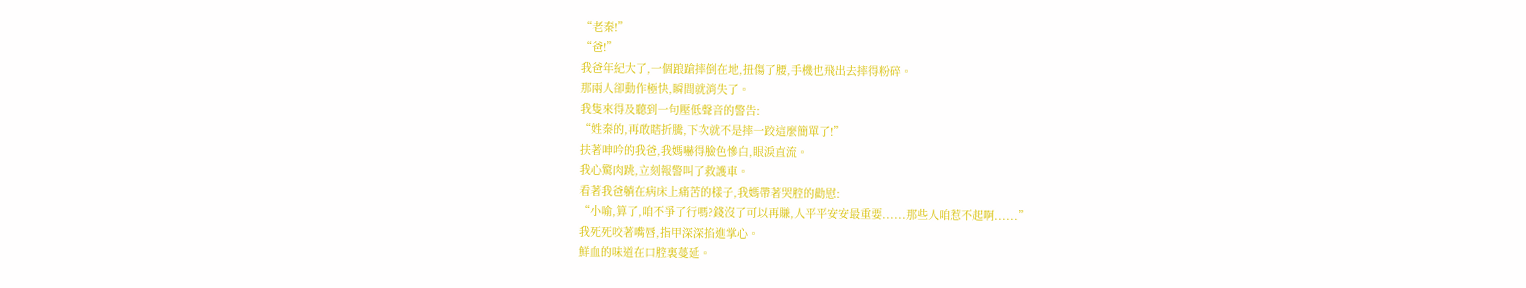“老秦!”
“爸!”
我爸年紀大了,一個踉蹌摔倒在地,扭傷了腰,手機也飛出去摔得粉碎。
那兩人卻動作極快,瞬間就消失了。
我隻來得及聽到一句壓低聲音的警告:
“姓秦的,再敢瞎折騰,下次就不是摔一跤這麼簡單了!”
扶著呻吟的我爸,我媽嚇得臉色慘白,眼淚直流。
我心驚肉跳,立刻報警叫了救護車。
看著我爸躺在病床上痛苦的樣子,我媽帶著哭腔的勸慰:
“小喻,算了,咱不爭了行嗎?錢沒了可以再賺,人平平安安最重要......那些人咱惹不起啊......”
我死死咬著嘴唇,指甲深深掐進掌心。
鮮血的味道在口腔裏蔓延。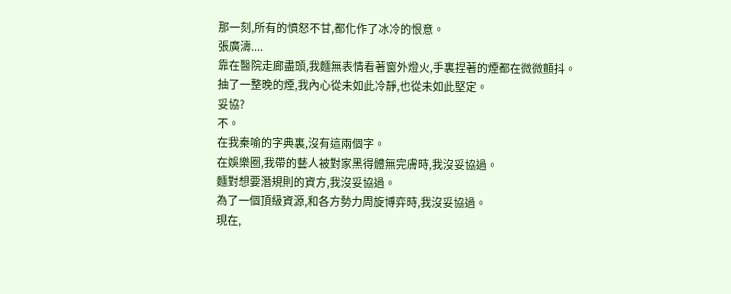那一刻,所有的憤怒不甘,都化作了冰冷的恨意。
張廣濤....
靠在醫院走廊盡頭,我麵無表情看著窗外燈火,手裏捏著的煙都在微微顫抖。
抽了一整晚的煙,我內心從未如此冷靜,也從未如此堅定。
妥協?
不。
在我秦喻的字典裏,沒有這兩個字。
在娛樂圈,我帶的藝人被對家黑得體無完膚時,我沒妥協過。
麵對想要潛規則的資方,我沒妥協過。
為了一個頂級資源,和各方勢力周旋博弈時,我沒妥協過。
現在,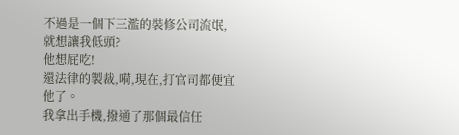不過是一個下三濫的裝修公司流氓,就想讓我低頭?
他想屁吃!
還法律的製裁,嗬,現在,打官司都便宜他了。
我拿出手機,撥通了那個最信任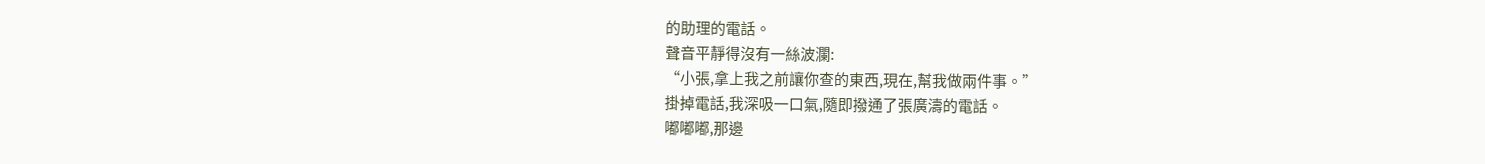的助理的電話。
聲音平靜得沒有一絲波瀾:
“小張,拿上我之前讓你查的東西,現在,幫我做兩件事。”
掛掉電話,我深吸一口氣,隨即撥通了張廣濤的電話。
嘟嘟嘟,那邊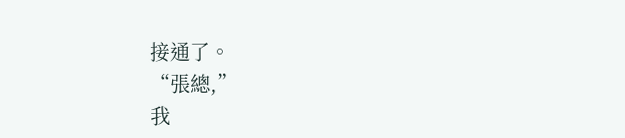接通了。
“張總,”
我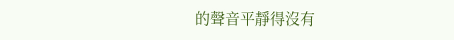的聲音平靜得沒有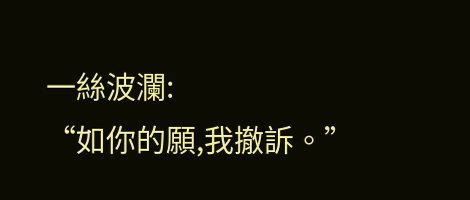一絲波瀾:
“如你的願,我撤訴。”